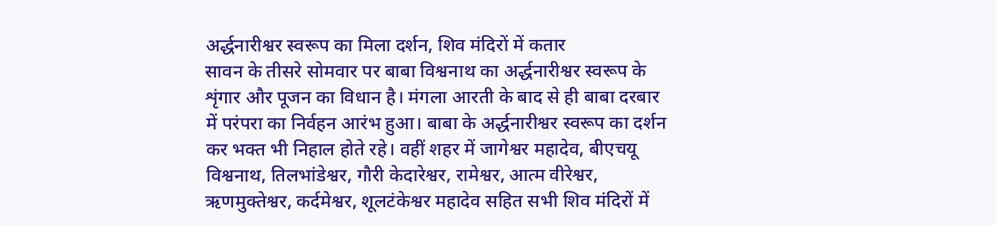अर्द्धनारीश्वर स्वरूप का मिला दर्शन, शिव मंदिरों में कतार
सावन के तीसरे सोमवार पर बाबा विश्वनाथ का अर्द्धनारीश्वर स्वरूप के शृंगार और पूजन का विधान है। मंगला आरती के बाद से ही बाबा दरबार में परंपरा का निर्वहन आरंभ हुआ। बाबा के अर्द्धनारीश्वर स्वरूप का दर्शन कर भक्त भी निहाल होते रहे। वहीं शहर में जागेश्वर महादेव, बीएचयू विश्वनाथ, तिलभांडेश्वर, गौरी केदारेश्वर, रामेश्वर, आत्म वीरेश्वर, ऋणमुक्तेश्वर, कर्दमेश्वर, शूलटंकेश्वर महादेव सहित सभी शिव मंदिरों में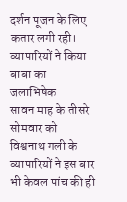दर्शन पूजन के लिए कतार लगी रही।
व्यापारियों ने किया बाबा का जलाभिषेक
सावन माह के तीसरे सोमवार को विश्वनाथ गली के व्यापारियों ने इस बार भी केवल पांच की ही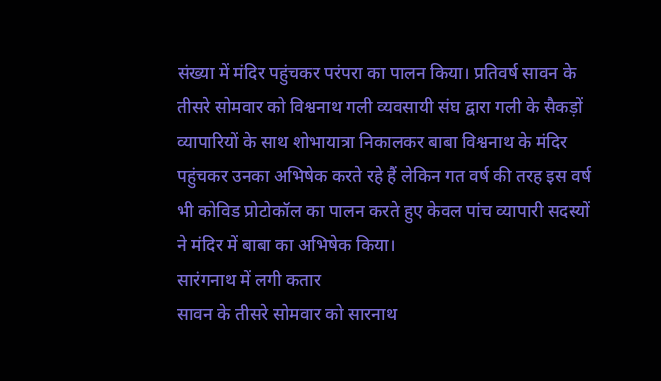संख्या में मंदिर पहुंचकर परंपरा का पालन किया। प्रतिवर्ष सावन के तीसरे सोमवार को विश्वनाथ गली व्यवसायी संघ द्वारा गली के सैकड़ों व्यापारियों के साथ शोभायात्रा निकालकर बाबा विश्वनाथ के मंदिर पहुंचकर उनका अभिषेक करते रहे हैं लेकिन गत वर्ष की तरह इस वर्ष भी कोविड प्रोटोकॉल का पालन करते हुए केवल पांच व्यापारी सदस्यों ने मंदिर में बाबा का अभिषेक किया।
सारंगनाथ में लगी कतार
सावन के तीसरे सोमवार को सारनाथ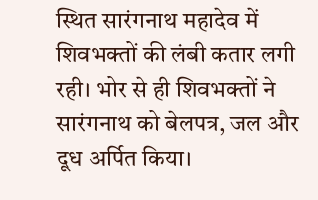स्थित सारंगनाथ महादेव में शिवभक्तों की लंबी कतार लगी रही। भोर से ही शिवभक्तों ने सारंगनाथ को बेलपत्र, जल और दूध अर्पित किया।